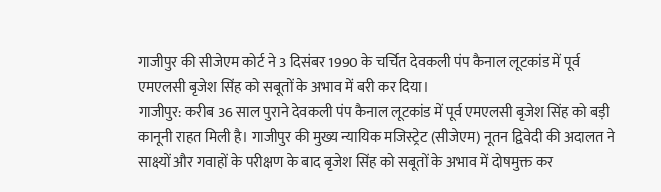गाजीपुर की सीजेएम कोर्ट ने 3 दिसंबर 1990 के चर्चित देवकली पंप कैनाल लूटकांड में पूर्व एमएलसी बृजेश सिंह को सबूतों के अभाव में बरी कर दिया।
गाजीपुर: करीब 36 साल पुराने देवकली पंप कैनाल लूटकांड में पूर्व एमएलसी बृजेश सिंह को बड़ी कानूनी राहत मिली है। गाजीपुर की मुख्य न्यायिक मजिस्ट्रेट (सीजेएम) नूतन द्विवेदी की अदालत ने साक्ष्यों और गवाहों के परीक्षण के बाद बृजेश सिंह को सबूतों के अभाव में दोषमुक्त कर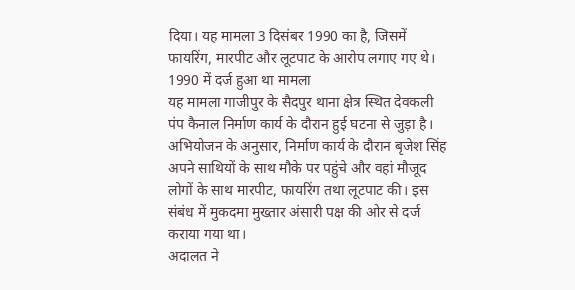दिया। यह मामला 3 दिसंबर 1990 का है, जिसमें फायरिंग, मारपीट और लूटपाट के आरोप लगाए गए थे।
1990 में दर्ज हुआ था मामला
यह मामला गाजीपुर के सैदपुर थाना क्षेत्र स्थित देवकली पंप कैनाल निर्माण कार्य के दौरान हुई घटना से जुड़ा है। अभियोजन के अनुसार, निर्माण कार्य के दौरान बृजेश सिंह अपने साथियों के साथ मौके पर पहुंचे और वहां मौजूद लोगों के साथ मारपीट, फायरिंग तथा लूटपाट की। इस संबंध में मुकदमा मुख्तार अंसारी पक्ष की ओर से दर्ज कराया गया था।
अदालत ने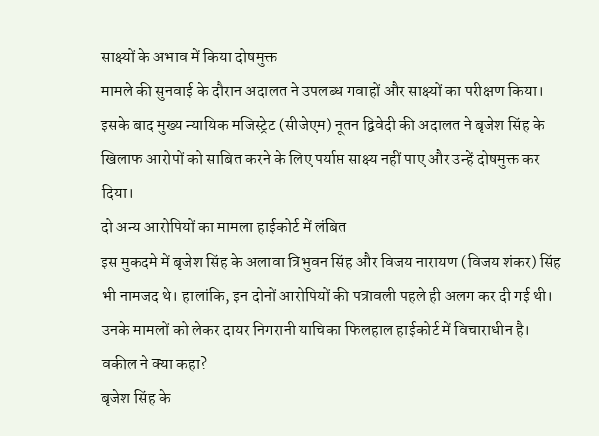साक्ष्यों के अभाव में किया दोषमुक्त
मामले की सुनवाई के दौरान अदालत ने उपलब्ध गवाहों और साक्ष्यों का परीक्षण किया। इसके बाद मुख्य न्यायिक मजिस्ट्रेट (सीजेएम) नूतन द्विवेदी की अदालत ने बृजेश सिंह के खिलाफ आरोपों को साबित करने के लिए पर्याप्त साक्ष्य नहीं पाए और उन्हें दोषमुक्त कर दिया।
दो अन्य आरोपियों का मामला हाईकोर्ट में लंबित
इस मुकदमे में बृजेश सिंह के अलावा त्रिभुवन सिंह और विजय नारायण (विजय शंकर) सिंह भी नामजद थे। हालांकि, इन दोनों आरोपियों की पत्रावली पहले ही अलग कर दी गई थी। उनके मामलों को लेकर दायर निगरानी याचिका फिलहाल हाईकोर्ट में विचाराधीन है।
वकील ने क्या कहा?
बृजेश सिंह के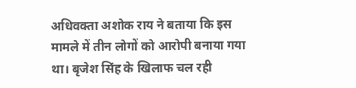अधिवक्ता अशोक राय ने बताया कि इस मामले में तीन लोगों को आरोपी बनाया गया था। बृजेश सिंह के खिलाफ चल रही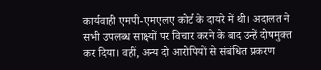कार्यवाही एमपी-एमएलए कोर्ट के दायरे में थी। अदालत ने सभी उपलब्ध साक्ष्यों पर विचार करने के बाद उन्हें दोषमुक्त कर दिया। वहीं, अन्य दो आरोपियों से संबंधित प्रकरण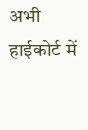अभी हाईकोर्ट में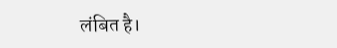लंबित है।